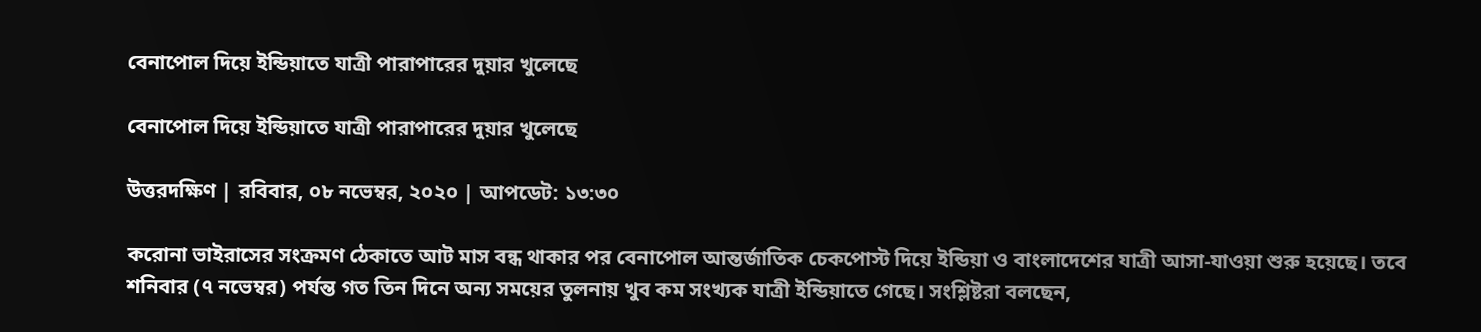বেনাপোল দিয়ে ইন্ডিয়াতে যাত্রী পারাপারের দুয়ার খুলেছে

বেনাপোল দিয়ে ইন্ডিয়াতে যাত্রী পারাপারের দুয়ার খুলেছে

উত্তরদক্ষিণ | রবিবার, ০৮ নভেম্বর, ২০২০ | আপডেট: ১৩:৩০

করোনা ভাইরাসের সংক্রমণ ঠেকাতে আট মাস বন্ধ থাকার পর বেনাপোল আন্তর্জাতিক চেকপোস্ট দিয়ে ইন্ডিয়া ও বাংলাদেশের যাত্রী আসা-যাওয়া শুরু হয়েছে। তবে শনিবার (৭ নভেম্বর) পর্যন্ত গত তিন দিনে অন্য সময়ের তুলনায় খুব কম সংখ্যক যাত্রী ইন্ডিয়াতে গেছে। সংশ্লিষ্টরা বলছেন,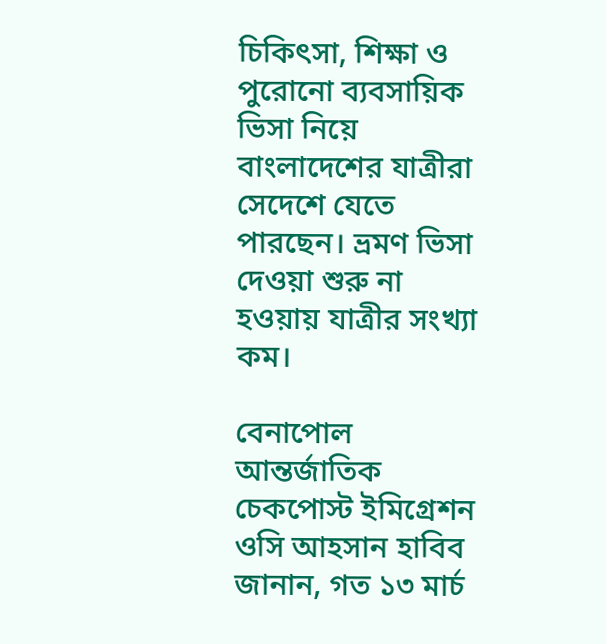চিকিৎসা, শিক্ষা ও পুরোনো ব্যবসায়িক ভিসা নিয়ে বাংলাদেশের যাত্রীরা সেদেশে যেতে পারছেন। ভ্রমণ ভিসা দেওয়া শুরু না হওয়ায় যাত্রীর সংখ্যা কম।

বেনাপোল আন্তর্জাতিক চেকপোস্ট ইমিগ্রেশন ওসি আহসান হাবিব জানান, গত ১৩ মার্চ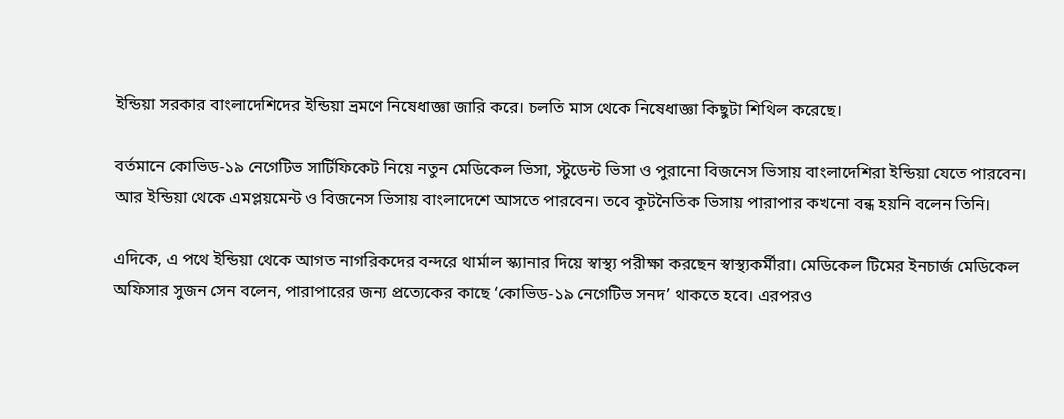ইন্ডিয়া সরকার বাংলাদেশিদের ইন্ডিয়া ভ্রমণে নিষেধাজ্ঞা জারি করে। চলতি মাস থেকে নিষেধাজ্ঞা কিছুটা শিথিল করেছে।

বর্তমানে কোভিড-১৯ নেগেটিভ সার্টিফিকেট নিয়ে নতুন মেডিকেল ভিসা, স্টুডেন্ট ভিসা ও পুরানো বিজনেস ভিসায় বাংলাদেশিরা ইন্ডিয়া যেতে পারবেন। আর ইন্ডিয়া থেকে এমপ্লয়মেন্ট ও বিজনেস ভিসায় বাংলাদেশে আসতে পারবেন। তবে কূটনৈতিক ভিসায় পারাপার কখনো বন্ধ হয়নি বলেন তিনি।

এদিকে, এ পথে ইন্ডিয়া থেকে আগত নাগরিকদের বন্দরে থার্মাল স্ক্যানার দিয়ে স্বাস্থ্য পরীক্ষা করছেন স্বাস্থ্যকর্মীরা। মেডিকেল টিমের ইনচার্জ মেডিকেল অফিসার সুজন সেন বলেন, পারাপারের জন্য প্রত্যেকের কাছে ‘কোভিড-১৯ নেগেটিভ সনদ’ থাকতে হবে। এরপরও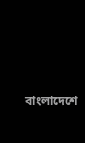বাংলাদেশে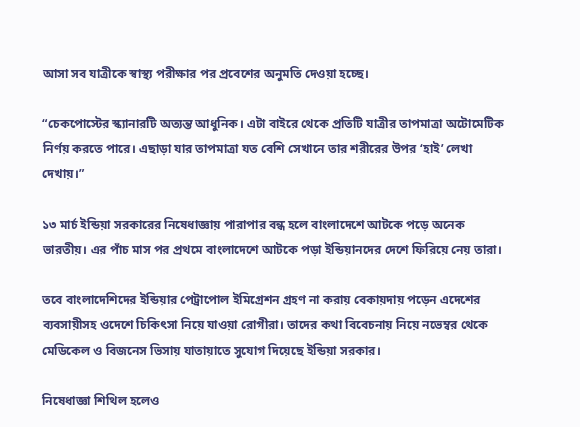আসা সব যাত্রীকে স্বাস্থ্য পরীক্ষার পর প্রবেশের অনুমতি দেওয়া হচ্ছে।

“চেকপোস্টের স্ক্যানারটি অত্যন্ত আধুনিক। এটা বাইরে থেকে প্রতিটি যাত্রীর তাপমাত্রা অটোমেটিক নির্ণয় করতে পারে। এছাড়া যার তাপমাত্রা যত বেশি সেখানে তার শরীরের উপর ‘হাই’ লেখা দেখায়।”

১৩ মার্চ ইন্ডিয়া সরকারের নিষেধাজ্ঞায় পারাপার বন্ধ হলে বাংলাদেশে আটকে পড়ে অনেক ভারতীয়। এর পাঁচ মাস পর প্রথমে বাংলাদেশে আটকে পড়া ইন্ডিয়ানদের দেশে ফিরিয়ে নেয় তারা।

তবে বাংলাদেশিদের ইন্ডিয়ার পেট্রাপোল ইমিগ্রেশন গ্রহণ না করায় বেকায়দায় পড়েন এদেশের ব্যবসায়ীসহ ওদেশে চিকিৎসা নিয়ে যাওয়া রোগীরা। তাদের কথা বিবেচনায় নিয়ে নভেম্বর থেকে মেডিকেল ও বিজনেস ভিসায় যাতায়াতে সুযোগ দিয়েছে ইন্ডিয়া সরকার।

নিষেধাজ্ঞা শিথিল হলেও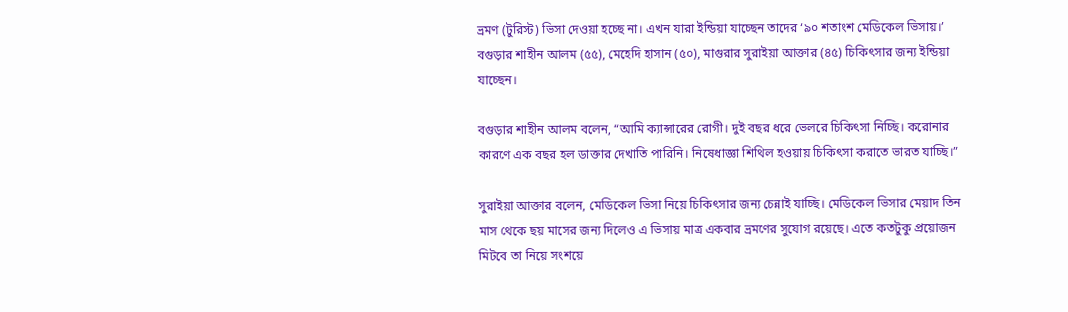ভ্রমণ (টুরিস্ট) ভিসা দেওয়া হচ্ছে না। এখন যারা ইন্ডিয়া যাচ্ছেন তাদের ‘৯০ শতাংশ মেডিকেল ভিসায়।’ বগুড়ার শাহীন আলম (৫৫), মেহেদি হাসান (৫০), মাগুরার সুরাইয়া আক্তার (৪৫) চিকিৎসার জন্য ইন্ডিয়া যাচ্ছেন।

বগুড়ার শাহীন আলম বলেন, “আমি ক্যান্সারের রোগী। দুই বছর ধরে ভেলরে চিকিৎসা নিচ্ছি। করোনার কারণে এক বছর হল ডাক্তার দেখাতি পারিনি। নিষেধাজ্ঞা শিথিল হওয়ায় চিকিৎসা করাতে ভারত যাচ্ছি।”

সুরাইয়া আক্তার বলেন, মেডিকেল ভিসা নিয়ে চিকিৎসার জন্য চেন্নাই যাচ্ছি। মেডিকেল ভিসার মেয়াদ তিন মাস থেকে ছয় মাসের জন্য দিলেও এ ভিসায় মাত্র একবার ভ্রমণের সুযোগ রয়েছে। এতে কতটুকু প্রয়োজন মিটবে তা নিয়ে সংশয়ে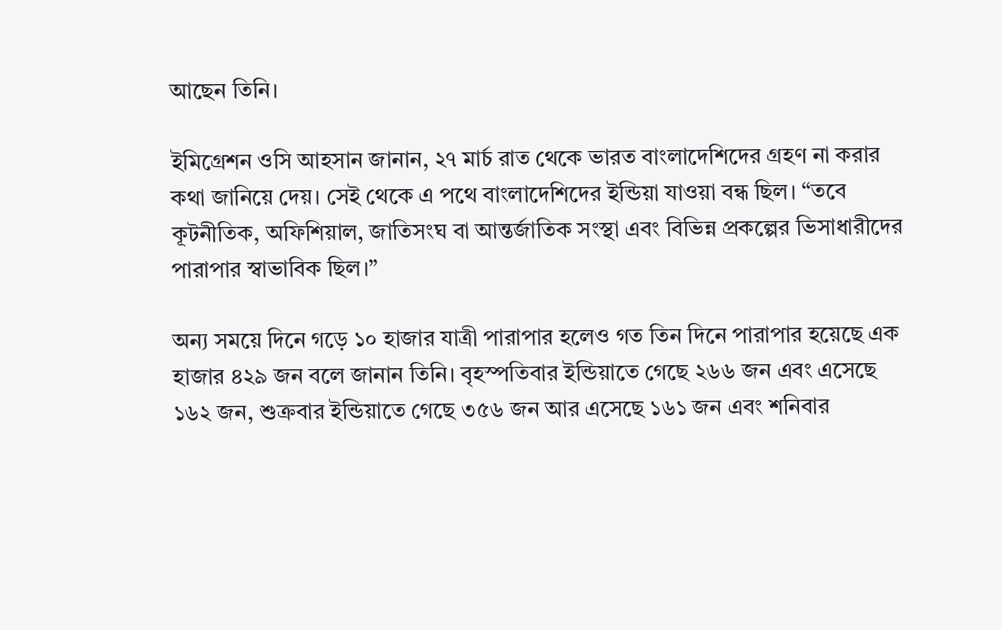আছেন তিনি।

ইমিগ্রেশন ওসি আহসান জানান, ২৭ মার্চ রাত থেকে ভারত বাংলাদেশিদের গ্রহণ না করার কথা জানিয়ে দেয়। সেই থেকে এ পথে বাংলাদেশিদের ইন্ডিয়া যাওয়া বন্ধ ছিল। “তবে কূটনীতিক, অফিশিয়াল, জাতিসংঘ বা আন্তর্জাতিক সংস্থা এবং বিভিন্ন প্রকল্পের ভিসাধারীদের পারাপার স্বাভাবিক ছিল।”

অন্য সময়ে দিনে গড়ে ১০ হাজার যাত্রী পারাপার হলেও গত তিন দিনে পারাপার হয়েছে এক হাজার ৪২৯ জন বলে জানান তিনি। বৃহস্পতিবার ইন্ডিয়াতে গেছে ২৬৬ জন এবং এসেছে ১৬২ জন, শুক্রবার ইন্ডিয়াতে গেছে ৩৫৬ জন আর এসেছে ১৬১ জন এবং শনিবার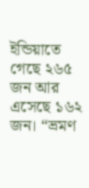ইন্ডিয়াতে গেছে ২৬৫ জন আর এসেছে ১৬২ জন। “ভ্রমণ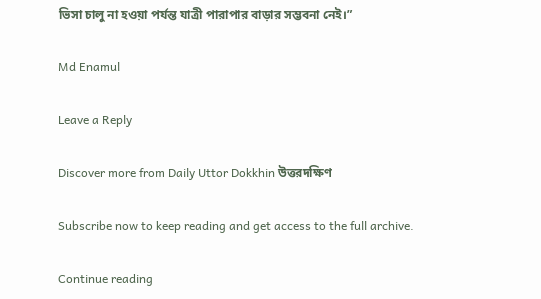ভিসা চালু না হওয়া পর্যন্ত যাত্রী পারাপার বাড়ার সম্ভবনা নেই।”

Md Enamul

Leave a Reply

Discover more from Daily Uttor Dokkhin উত্তরদক্ষিণ

Subscribe now to keep reading and get access to the full archive.

Continue reading